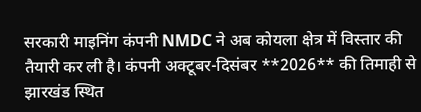सरकारी माइनिंग कंपनी NMDC ने अब कोयला क्षेत्र में विस्तार की तैयारी कर ली है। कंपनी अक्टूबर-दिसंबर **2026** की तिमाही से झारखंड स्थित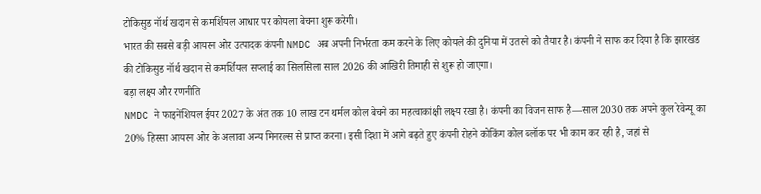टोकिसुड नॉर्थ खदान से कमर्शियल आधार पर कोयला बेचना शुरू करेगी।
भारत की सबसे बड़ी आयरन ओर उत्पादक कंपनी NMDC अब अपनी निर्भरता कम करने के लिए कोयले की दुनिया में उतरने को तैयार है। कंपनी ने साफ कर दिया है कि झारखंड की टोकिसुड नॉर्थ खदान से कमर्शियल सप्लाई का सिलसिला साल 2026 की आखिरी तिमाही से शुरू हो जाएगा।
बड़ा लक्ष्य और रणनीति
NMDC ने फाइनेंशियल ईयर 2027 के अंत तक 10 लाख टन थर्मल कोल बेचने का महत्वाकांक्षी लक्ष्य रखा है। कंपनी का विजन साफ है—साल 2030 तक अपने कुल रेवेन्यू का 20% हिस्सा आयरन ओर के अलावा अन्य मिनरल्स से प्राप्त करना। इसी दिशा में आगे बढ़ते हुए कंपनी रोहने कोकिंग कोल ब्लॉक पर भी काम कर रही है, जहां से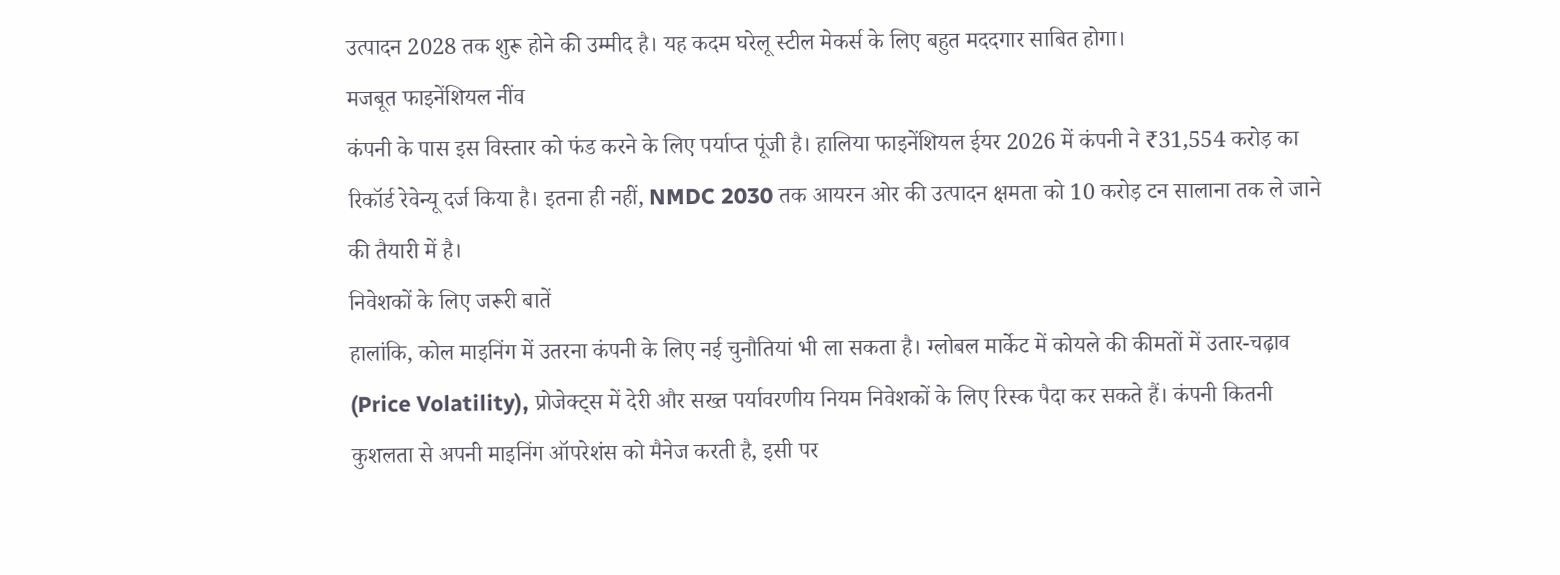उत्पादन 2028 तक शुरू होने की उम्मीद है। यह कदम घरेलू स्टील मेकर्स के लिए बहुत मददगार साबित होगा।
मजबूत फाइनेंशियल नींव
कंपनी के पास इस विस्तार को फंड करने के लिए पर्याप्त पूंजी है। हालिया फाइनेंशियल ईयर 2026 में कंपनी ने ₹31,554 करोड़ का रिकॉर्ड रेवेन्यू दर्ज किया है। इतना ही नहीं, NMDC 2030 तक आयरन ओर की उत्पादन क्षमता को 10 करोड़ टन सालाना तक ले जाने की तैयारी में है।
निवेशकों के लिए जरूरी बातें
हालांकि, कोल माइनिंग में उतरना कंपनी के लिए नई चुनौतियां भी ला सकता है। ग्लोबल मार्केट में कोयले की कीमतों में उतार-चढ़ाव (Price Volatility), प्रोजेक्ट्स में देरी और सख्त पर्यावरणीय नियम निवेशकों के लिए रिस्क पैदा कर सकते हैं। कंपनी कितनी कुशलता से अपनी माइनिंग ऑपरेशंस को मैनेज करती है, इसी पर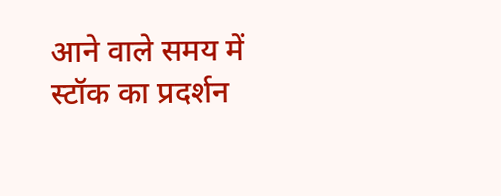आने वाले समय में स्टॉक का प्रदर्शन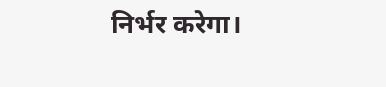निर्भर करेगा।